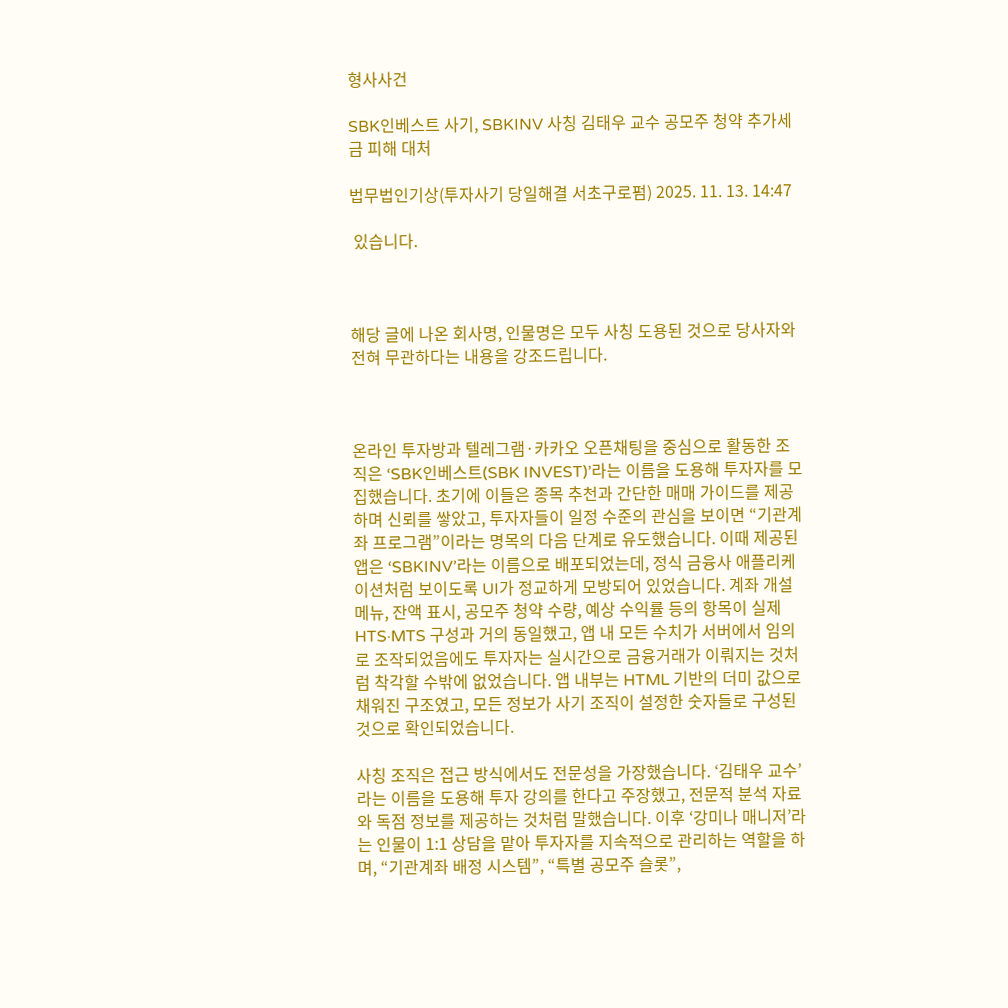형사사건

SBK인베스트 사기, SBKINV 사칭 김태우 교수 공모주 청약 추가세금 피해 대처

법무법인기상(투자사기 당일해결 서초구로펌) 2025. 11. 13. 14:47

 있습니다.



해당 글에 나온 회사명, 인물명은 모두 사칭 도용된 것으로 당사자와 전혀 무관하다는 내용을 강조드립니다.



온라인 투자방과 텔레그램·카카오 오픈채팅을 중심으로 활동한 조직은 ‘SBK인베스트(SBK INVEST)’라는 이름을 도용해 투자자를 모집했습니다. 초기에 이들은 종목 추천과 간단한 매매 가이드를 제공하며 신뢰를 쌓았고, 투자자들이 일정 수준의 관심을 보이면 “기관계좌 프로그램”이라는 명목의 다음 단계로 유도했습니다. 이때 제공된 앱은 ‘SBKINV’라는 이름으로 배포되었는데, 정식 금융사 애플리케이션처럼 보이도록 UI가 정교하게 모방되어 있었습니다. 계좌 개설 메뉴, 잔액 표시, 공모주 청약 수량, 예상 수익률 등의 항목이 실제 HTS·MTS 구성과 거의 동일했고, 앱 내 모든 수치가 서버에서 임의로 조작되었음에도 투자자는 실시간으로 금융거래가 이뤄지는 것처럼 착각할 수밖에 없었습니다. 앱 내부는 HTML 기반의 더미 값으로 채워진 구조였고, 모든 정보가 사기 조직이 설정한 숫자들로 구성된 것으로 확인되었습니다.

사칭 조직은 접근 방식에서도 전문성을 가장했습니다. ‘김태우 교수’라는 이름을 도용해 투자 강의를 한다고 주장했고, 전문적 분석 자료와 독점 정보를 제공하는 것처럼 말했습니다. 이후 ‘강미나 매니저’라는 인물이 1:1 상담을 맡아 투자자를 지속적으로 관리하는 역할을 하며, “기관계좌 배정 시스템”, “특별 공모주 슬롯”,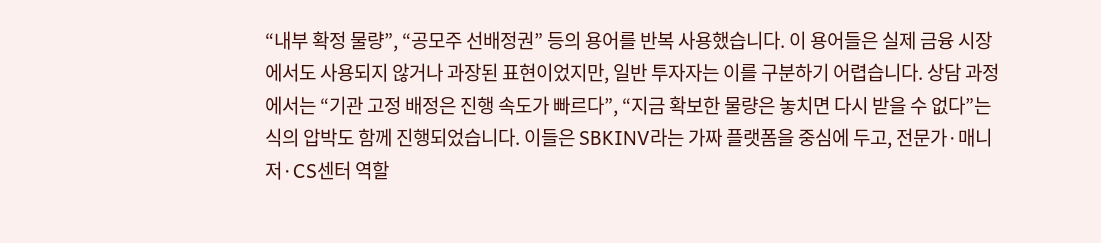“내부 확정 물량”, “공모주 선배정권” 등의 용어를 반복 사용했습니다. 이 용어들은 실제 금융 시장에서도 사용되지 않거나 과장된 표현이었지만, 일반 투자자는 이를 구분하기 어렵습니다. 상담 과정에서는 “기관 고정 배정은 진행 속도가 빠르다”, “지금 확보한 물량은 놓치면 다시 받을 수 없다”는 식의 압박도 함께 진행되었습니다. 이들은 SBKINV라는 가짜 플랫폼을 중심에 두고, 전문가·매니저·CS센터 역할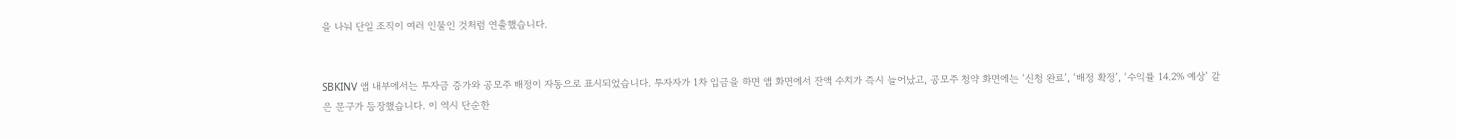을 나눠 단일 조직이 여러 인물인 것처럼 연출했습니다.


SBKINV 앱 내부에서는 투자금 증가와 공모주 배정이 자동으로 표시되었습니다. 투자자가 1차 입금을 하면 앱 화면에서 잔액 수치가 즉시 늘어났고, 공모주 청약 화면에는 ‘신청 완료’, ‘배정 확정’, ‘수익률 14.2% 예상’ 같은 문구가 등장했습니다. 이 역시 단순한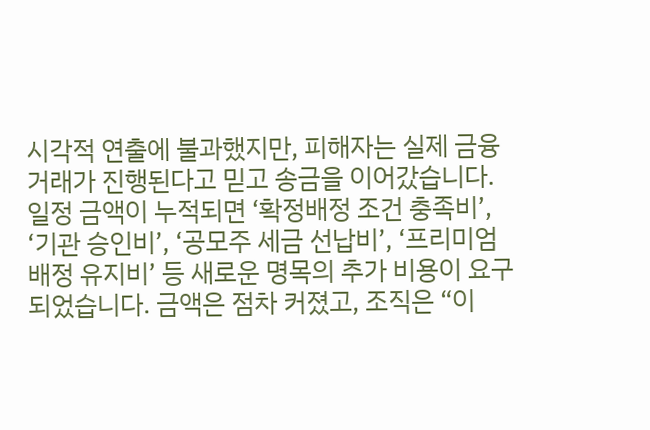시각적 연출에 불과했지만, 피해자는 실제 금융 거래가 진행된다고 믿고 송금을 이어갔습니다. 일정 금액이 누적되면 ‘확정배정 조건 충족비’, ‘기관 승인비’, ‘공모주 세금 선납비’, ‘프리미엄 배정 유지비’ 등 새로운 명목의 추가 비용이 요구되었습니다. 금액은 점차 커졌고, 조직은 “이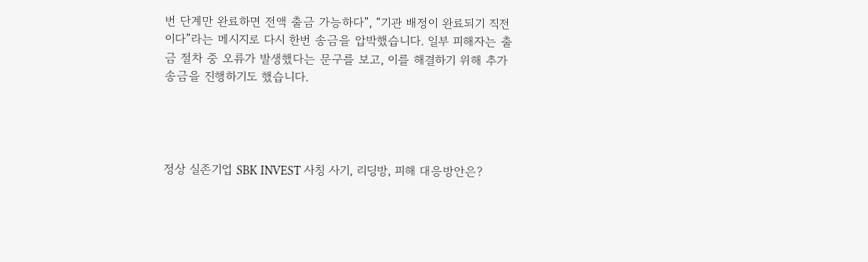번 단계만 완료하면 전액 출금 가능하다”, “기관 배정이 완료되기 직전이다”라는 메시지로 다시 한번 송금을 압박했습니다. 일부 피해자는 출금 절차 중 오류가 발생했다는 문구를 보고, 이를 해결하기 위해 추가 송금을 진행하기도 했습니다.




정상 실존기업 SBK INVEST 사칭 사기, 리딩방, 피해 대응방안은?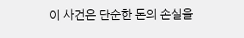이 사건은 단순한 돈의 손실을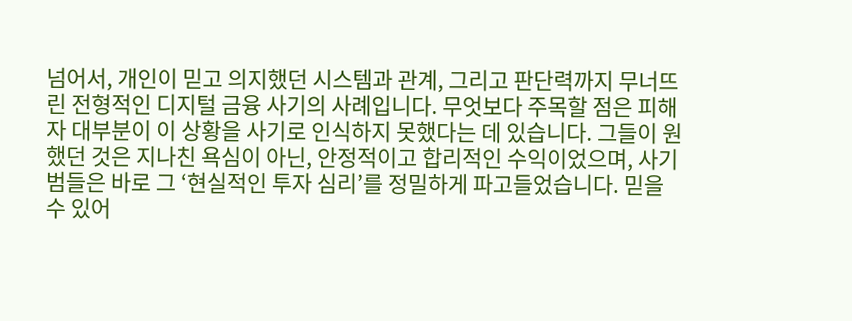넘어서, 개인이 믿고 의지했던 시스템과 관계, 그리고 판단력까지 무너뜨린 전형적인 디지털 금융 사기의 사례입니다. 무엇보다 주목할 점은 피해자 대부분이 이 상황을 사기로 인식하지 못했다는 데 있습니다. 그들이 원했던 것은 지나친 욕심이 아닌, 안정적이고 합리적인 수익이었으며, 사기범들은 바로 그 ‘현실적인 투자 심리’를 정밀하게 파고들었습니다. 믿을 수 있어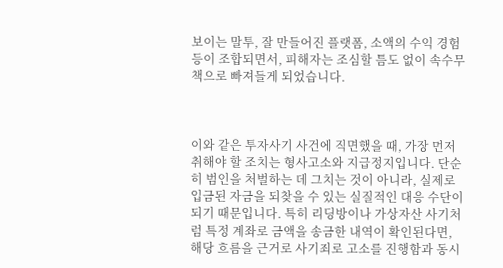보이는 말투, 잘 만들어진 플랫폼, 소액의 수익 경험 등이 조합되면서, 피해자는 조심할 틈도 없이 속수무책으로 빠져들게 되었습니다.



이와 같은 투자사기 사건에 직면했을 때, 가장 먼저 취해야 할 조치는 형사고소와 지급정지입니다. 단순히 범인을 처벌하는 데 그치는 것이 아니라, 실제로 입금된 자금을 되찾을 수 있는 실질적인 대응 수단이 되기 때문입니다. 특히 리딩방이나 가상자산 사기처럼 특정 계좌로 금액을 송금한 내역이 확인된다면, 해당 흐름을 근거로 사기죄로 고소를 진행함과 동시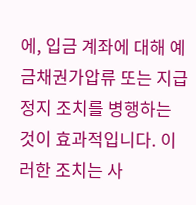에, 입금 계좌에 대해 예금채권가압류 또는 지급정지 조치를 병행하는 것이 효과적입니다. 이러한 조치는 사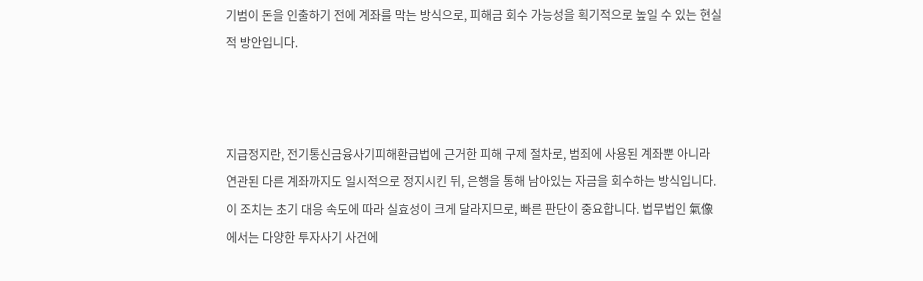기범이 돈을 인출하기 전에 계좌를 막는 방식으로, 피해금 회수 가능성을 획기적으로 높일 수 있는 현실적 방안입니다.



지급정지란, 전기통신금융사기피해환급법에 근거한 피해 구제 절차로, 범죄에 사용된 계좌뿐 아니라 연관된 다른 계좌까지도 일시적으로 정지시킨 뒤, 은행을 통해 남아있는 자금을 회수하는 방식입니다. 이 조치는 초기 대응 속도에 따라 실효성이 크게 달라지므로, 빠른 판단이 중요합니다. 법무법인 氣像에서는 다양한 투자사기 사건에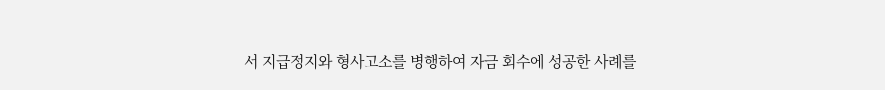서 지급정지와 형사고소를 병행하여 자금 회수에 성공한 사례를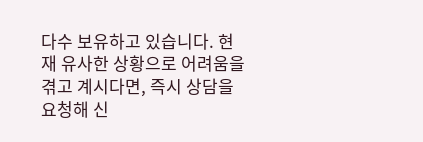다수 보유하고 있습니다. 현재 유사한 상황으로 어려움을 겪고 계시다면, 즉시 상담을 요청해 신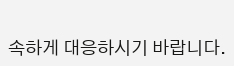속하게 대응하시기 바랍니다.